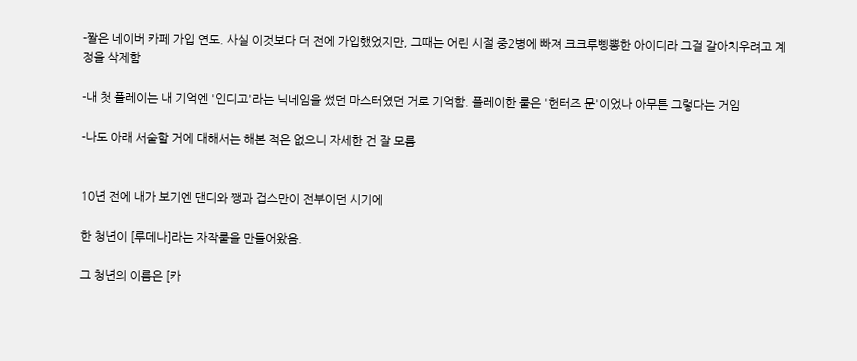-짤은 네이버 카페 가입 연도. 사실 이것보다 더 전에 가입했었지만, 그때는 어린 시절 중2병에 빠져 크크루삥뽕한 아이디라 그걸 갈아치우려고 계정을 삭제함

-내 첫 플레이는 내 기억엔 '인디고'라는 닉네임을 썼던 마스터였던 거로 기억함. 플레이한 룰은 '헌터즈 문'이었나 아무튼 그렇다는 거임

-나도 아래 서술할 거에 대해서는 해본 적은 없으니 자세한 건 잘 모름


10년 전에 내가 보기엔 댄디와 쨍과 겁스만이 전부이던 시기에

한 청년이 [루데나]라는 자작룰을 만들어왔음.

그 청년의 이름은 [카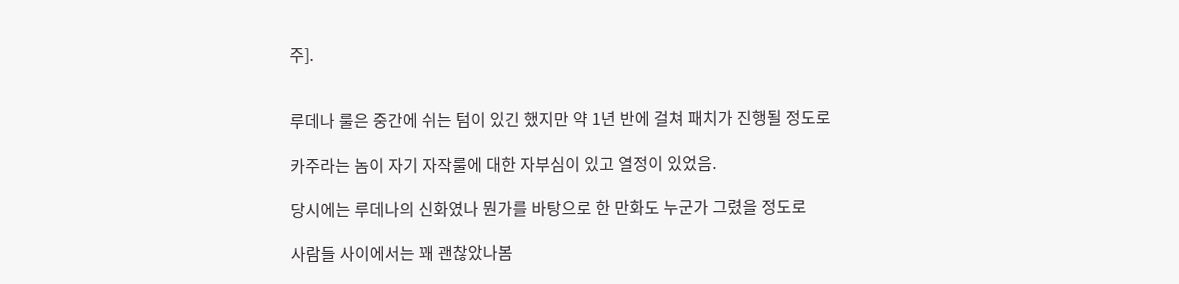주].


루데나 룰은 중간에 쉬는 텀이 있긴 했지만 약 1년 반에 걸쳐 패치가 진행될 정도로

카주라는 놈이 자기 자작룰에 대한 자부심이 있고 열정이 있었음.

당시에는 루데나의 신화였나 뭔가를 바탕으로 한 만화도 누군가 그렸을 정도로

사람들 사이에서는 꽤 괜찮았나봄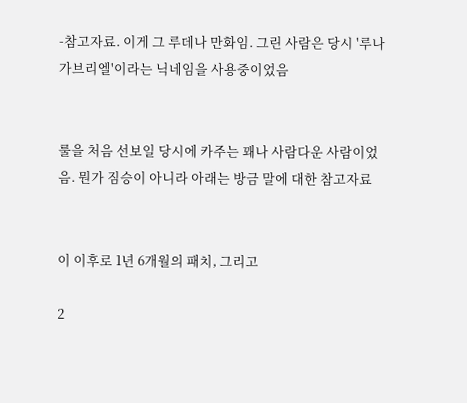-참고자료. 이게 그 루데나 만화임. 그린 사람은 당시 '루나 가브리엘'이라는 닉네임을 사용중이었음


룰을 처음 선보일 당시에 카주는 꽤나 사람다운 사람이었음. 뭔가 짐승이 아니라 아래는 방금 말에 대한 참고자료


이 이후로 1년 6개월의 패치, 그리고

2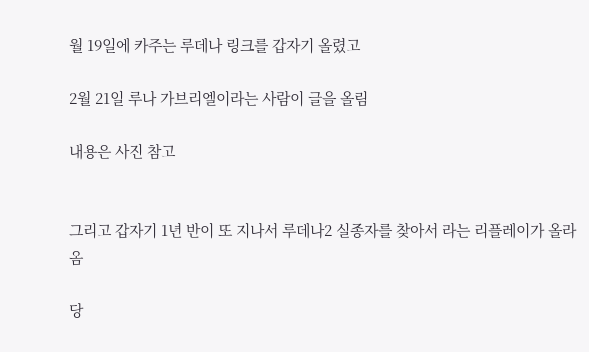월 19일에 카주는 루데나 링크를 갑자기 올렸고

2월 21일 루나 가브리엘이라는 사람이 글을 올림

내용은 사진 참고


그리고 갑자기 1년 반이 또 지나서 루데나2 실종자를 찾아서 라는 리플레이가 올라옴

당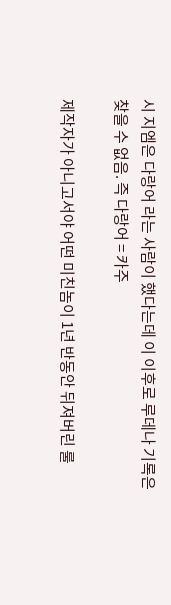시 지엠은 다랑어 라는 사람이 했다는데 이 이후로 루데나 기록은 찾을 수 없음. 즉 다랑어 = 카주

제작자가 아니고서야 어떤 미친놈이 1년 반동안 뒤져버린 룰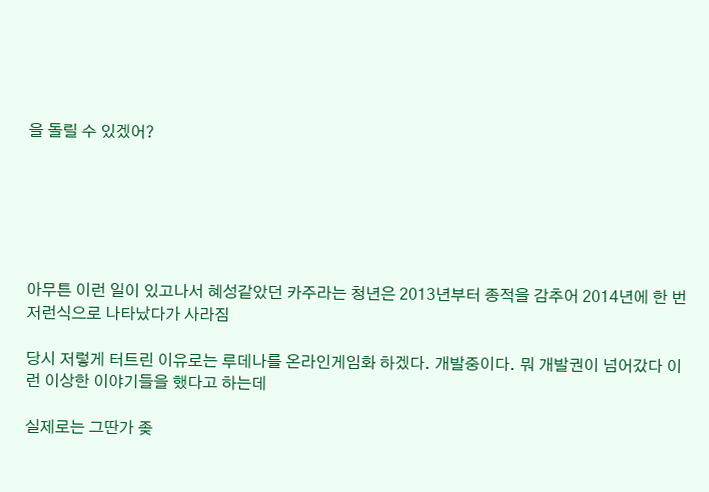을 돌릴 수 있겠어?






아무튼 이런 일이 있고나서 혜성같았던 카주라는 청년은 2013년부터 종적을 감추어 2014년에 한 번 저런식으로 나타났다가 사라짐

당시 저렇게 터트린 이유로는 루데나를 온라인게임화 하겠다. 개발중이다. 뭐 개발권이 넘어갔다 이런 이상한 이야기들을 했다고 하는데

실제로는 그딴가 좆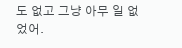도 없고 그냥 아무 일 없었어.